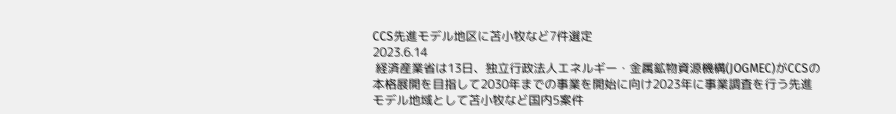CCS先進モデル地区に苫小牧など7件選定
2023.6.14
 経済産業省は13日、独立行政法人エネルギー・金属鉱物資源機構(JOGMEC)がCCSの本格展開を目指して2030年までの事業を開始に向け2023年に事業調査を行う先進モデル地域として苫小牧など国内5案件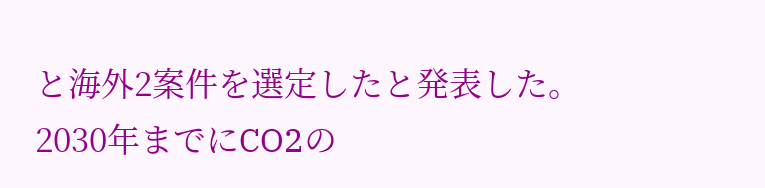と海外2案件を選定したと発表した。2030年までにCO2の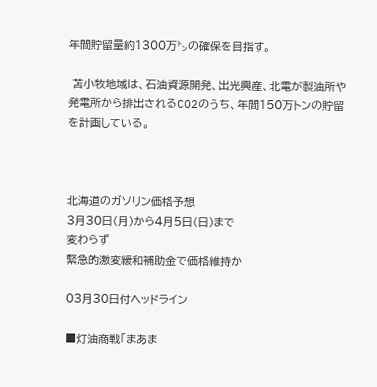年間貯留量約1300万㌧の確保を目指す。

 苫小牧地域は、石油資源開発、出光興産、北電が製油所や発電所から排出されるCO2のうち、年間150万トンの貯留を計画している。



北海道のガソリン価格予想
3月30日(月)から4月5日(日)まで
変わらず
緊急的激変緩和補助金で価格維持か

03月30日付ヘッドライン

■灯油商戦「まあま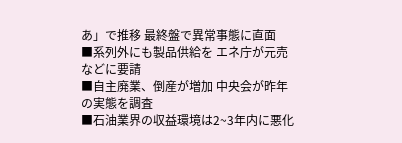あ」で推移 最終盤で異常事態に直面
■系列外にも製品供給を エネ庁が元売などに要請
■自主廃業、倒産が増加 中央会が昨年の実態を調査
■石油業界の収益環境は2~3年内に悪化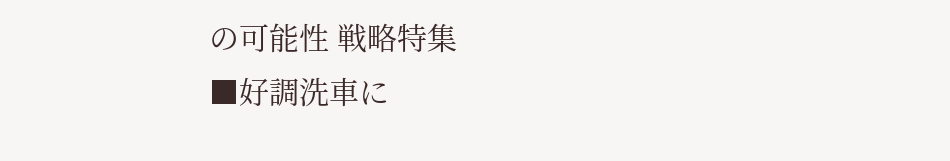の可能性 戦略特集
■好調洗車に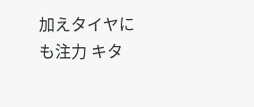加えタイヤにも注力 キタ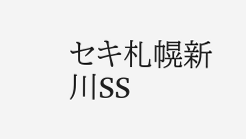セキ札幌新川SS